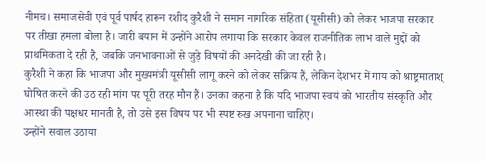नीमच। समाजसेवी एवं पूर्व पार्षद हारून रशीद कुरैशी ने समान नागरिक संहिता (यूसीसी) को लेकर भाजपा सरकार पर तीखा हमला बोला है। जारी बयान में उन्होंने आरोप लगाया कि सरकार केवल राजनीतिक लाभ वाले मुद्दों को प्राथमिकता दे रही है, जबकि जनभावनाओं से जुड़े विषयों की अनदेखी की जा रही है।
कुरैशी ने कहा कि भाजपा और मुख्यमंत्री यूसीसी लागू करने को लेकर सक्रिय हैं, लेकिन देशभर में गाय को श्राष्ट्रमाताश् घोषित करने की उठ रही मांग पर पूरी तरह मौन हैं। उनका कहना है कि यदि भाजपा स्वयं को भारतीय संस्कृति और आस्था की पक्षधर मानती है, तो उसे इस विषय पर भी स्पष्ट रुख अपनाना चाहिए।
उन्होंने सवाल उठाया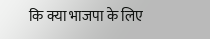कि क्या भाजपा के लिए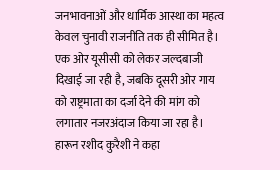जनभावनाओं और धार्मिक आस्था का महत्व केवल चुनावी राजनीति तक ही सीमित है। एक ओर यूसीसी को लेकर जल्दबाजी दिखाई जा रही है, जबकि दूसरी ओर गाय को राष्ट्रमाता का दर्जा देने की मांग को लगातार नजरअंदाज किया जा रहा है।
हारून रशीद कुरैशी ने कहा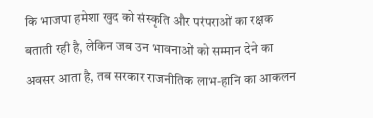कि भाजपा हमेशा खुद को संस्कृति और परंपराओं का रक्षक बताती रही है, लेकिन जब उन भावनाओं को सम्मान देने का अवसर आता है, तब सरकार राजनीतिक लाभ-हानि का आकलन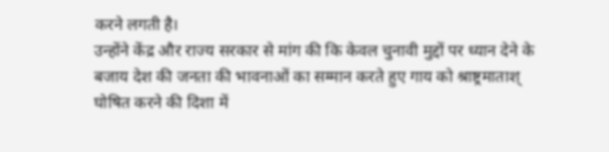करने लगती है।
उन्होंने केंद्र और राज्य सरकार से मांग की कि केवल चुनावी मुद्दों पर ध्यान देने के बजाय देश की जनता की भावनाओं का सम्मान करते हुए गाय को श्राष्ट्रमाताश् घोषित करने की दिशा में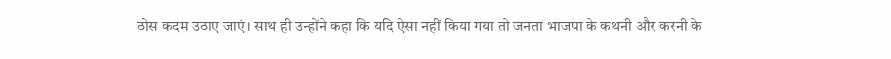ठोस कदम उठाए जाएं। साथ ही उन्होंने कहा कि यदि ऐसा नहीं किया गया तो जनता भाजपा के कथनी और करनी के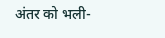अंतर को भली-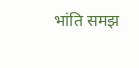भांति समझ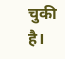चुकी है।